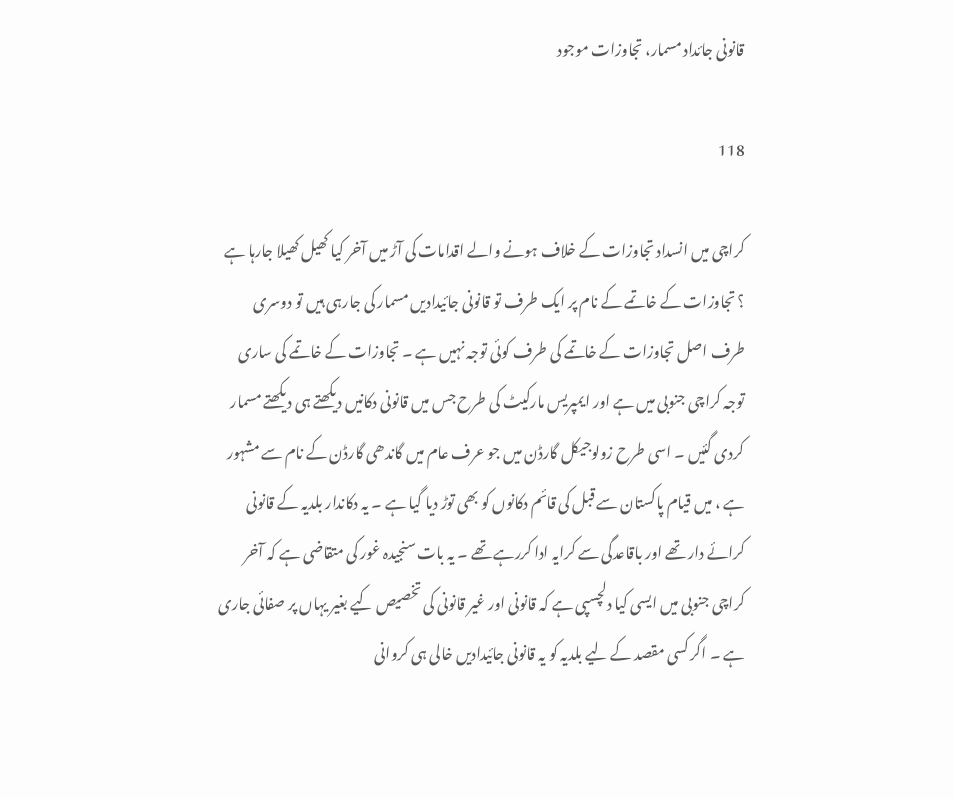قانونی جائداد مسمار، تجاوزات موجود

118

کراچی میں انسداد تجاوزات کے خلاف ہونے والے اقدامات کی آڑ میں آخر کیا کھیل کھیلا جارہا ہے ؟ تجاوزات کے خاتمے کے نام پر ایک طرف تو قانونی جائیدادیں مسمار کی جارہی ہیں تو دوسری طرف اصل تجاوزات کے خاتمے کی طرف کوئی توجہ نہیں ہے ۔ تجاوزات کے خاتمے کی ساری توجہ کراچی جنوبی میں ہے اور ایمپریس مارکیٹ کی طرح جس میں قانونی دکانیں دیکھتے ہی دیکھتے مسمار کردی گئیں ۔ اسی طرح زولوجیکل گارڈن میں جو عرف عام میں گاندھی گارڈن کے نام سے مشہور ہے ، میں قیام پاکستان سے قبل کی قائم دکانوں کو بھی توڑ دیا گیا ہے ۔ یہ دکاندار بلدیہ کے قانونی کرائے دار تھے اور باقاعدگی سے کرایہ ادا کررہے تھے ۔ یہ بات سنجیدہ غور کی متقاضی ہے کہ آخر کراچی جنوبی میں ایسی کیا دلچسپی ہے کہ قانونی اور غیر قانونی کی تخصیص کیے بغیر یہاں پر صفائی جاری ہے ۔ اگر کسی مقصد کے لیے بلدیہ کو یہ قانونی جائیدادیں خالی ہی کروانی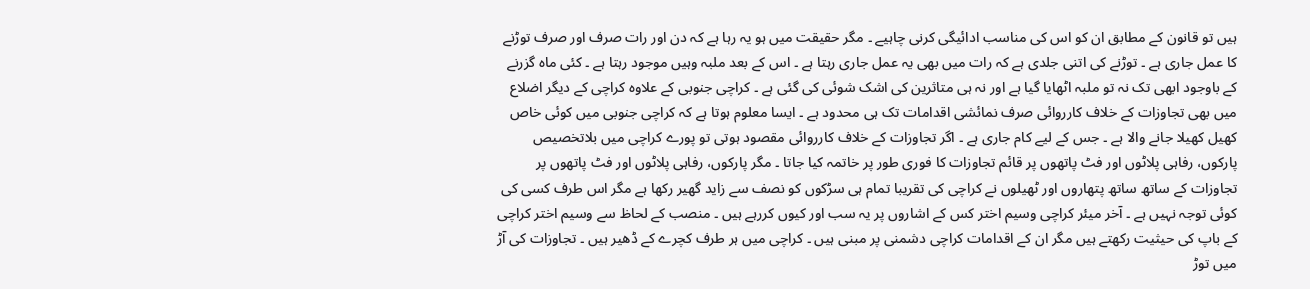ہیں تو قانون کے مطابق ان کو اس کی مناسب ادائیگی کرنی چاہیے ۔ مگر حقیقت میں ہو یہ رہا ہے کہ دن اور رات صرف اور صرف توڑنے کا عمل جاری ہے ۔ توڑنے کی اتنی جلدی ہے کہ رات میں بھی یہ عمل جاری رہتا ہے ۔ اس کے بعد ملبہ وہیں موجود رہتا ہے ۔ کئی ماہ گزرنے کے باوجود ابھی تک نہ تو ملبہ اٹھایا گیا ہے اور نہ ہی متاثرین کی اشک شوئی کی گئی ہے ۔ کراچی جنوبی کے علاوہ کراچی کے دیگر اضلاع میں بھی تجاوزات کے خلاف کارروائی صرف نمائشی اقدامات تک ہی محدود ہے ۔ ایسا معلوم ہوتا ہے کہ کراچی جنوبی میں کوئی خاص کھیل کھیلا جانے والا ہے ۔ جس کے لیے کام جاری ہے ۔ اگر تجاوزات کے خلاف کارروائی مقصود ہوتی تو پورے کراچی میں بلاتخصیص پارکوں، رفاہی پلاٹوں اور فٹ پاتھوں پر قائم تجاوزات کا فوری طور پر خاتمہ کیا جاتا ۔ مگر پارکوں، رفاہی پلاٹوں اور فٹ پاتھوں پر تجاوزات کے ساتھ ساتھ پتھاروں اور ٹھیلوں نے کراچی کی تقریبا تمام ہی سڑکوں کو نصف سے زاید گھیر رکھا ہے مگر اس طرف کسی کی کوئی توجہ نہیں ہے ۔ آخر میئر کراچی وسیم اختر کس کے اشاروں پر یہ سب اور کیوں کررہے ہیں ۔ منصب کے لحاظ سے وسیم اختر کراچی کے باپ کی حیثیت رکھتے ہیں مگر ان کے اقدامات کراچی دشمنی پر مبنی ہیں ۔ کراچی میں ہر طرف کچرے کے ڈھیر ہیں ۔ تجاوزات کی آڑ میں توڑ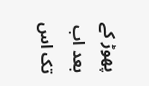پھوڑ کے بعد اب تک اس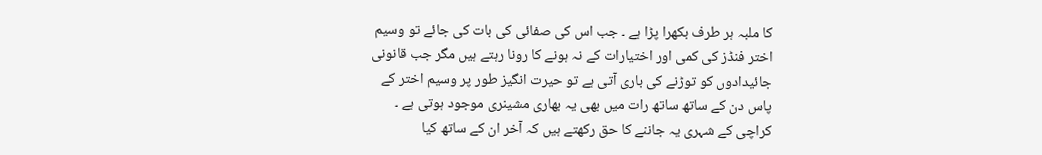کا ملبہ ہر طرف بکھرا پڑا ہے ۔ جب اس کی صفائی کی بات کی جائے تو وسیم اختر فنڈز کی کمی اور اختیارات کے نہ ہونے کا رونا رہتے ہیں مگر جب قانونی جائیدادوں کو توڑنے کی باری آتی ہے تو حیرت انگیز طور پر وسیم اختر کے پاس دن کے ساتھ ساتھ رات میں بھی یہ بھاری مشینری موجود ہوتی ہے ۔ کراچی کے شہری یہ جاننے کا حق رکھتے ہیں کہ آخر ان کے ساتھ کیا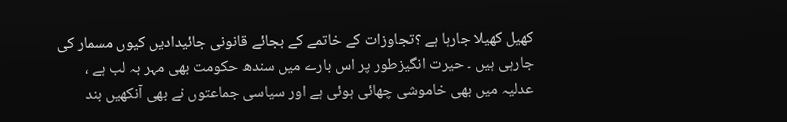کھیل کھیلا جارہا ہے ؟تجاوزات کے خاتمے کے بجائے قانونی جائیدادیں کیوں مسمار کی جارہی ہیں ۔ حیرت انگیزطور پر اس بارے میں سندھ حکومت بھی مہر بہ لب ہے ، عدلیہ میں بھی خاموشی چھائی ہوئی ہے اور سیاسی جماعتوں نے بھی آنکھیں بند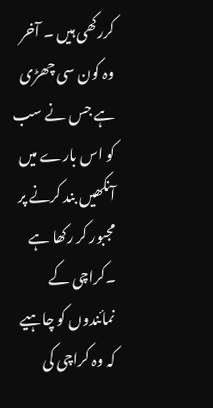کررکھی ہیں ۔ آخر وہ کون سی چھڑی ہے جس نے سب کو اس بارے میں آنکھیں بند کرنے پر مجبور کر رکھا ہے ۔کراچی کے نمائندوں کو چاہیے کہ وہ کراچی کی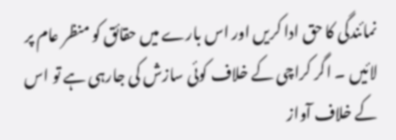نمائندگی کا حق ادا کریں اور اس بارے میں حقائق کو منظر عام پر لائیں ۔ اگر کراچی کے خلاف کوئی سازش کی جارہی ہے تو اس کے خلاف آواز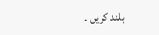بلند کریں ۔